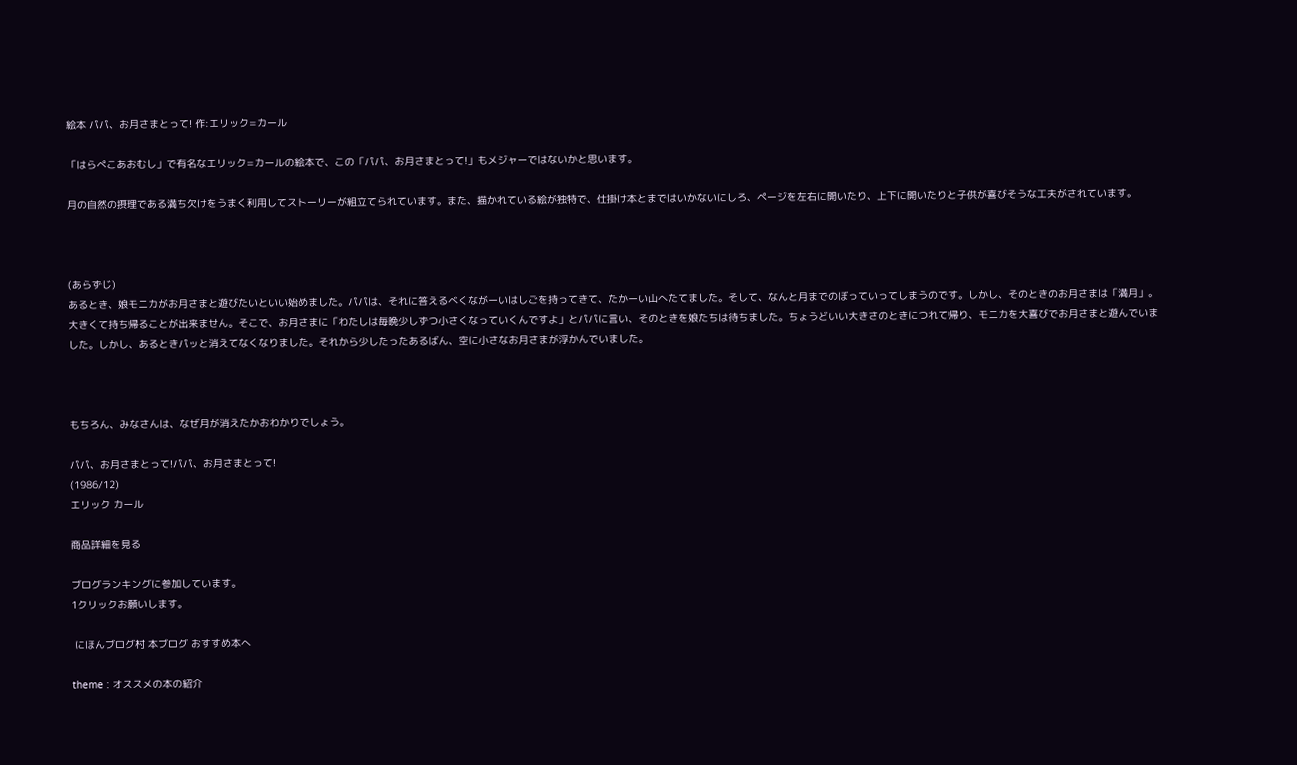絵本 パパ、お月さまとって! 作:エリック=カール

「はらぺこあおむし」で有名なエリック=カールの絵本で、この「パパ、お月さまとって!」もメジャーではないかと思います。

月の自然の摂理である満ち欠けをうまく利用してストーリーが組立てられています。また、描かれている絵が独特で、仕掛け本とまではいかないにしろ、ページを左右に開いたり、上下に開いたりと子供が喜びそうな工夫がされています。



(あらずじ)
あるとき、娘モニカがお月さまと遊びたいといい始めました。パパは、それに答えるべくながーいはしごを持ってきて、たかーい山へたてました。そして、なんと月までのぼっていってしまうのです。しかし、そのときのお月さまは「満月」。大きくて持ち帰ることが出来ません。そこで、お月さまに「わたしは毎晩少しずつ小さくなっていくんですよ」とパパに言い、そのときを娘たちは待ちました。ちょうどいい大きさのときにつれて帰り、モニカを大喜びでお月さまと遊んでいました。しかし、あるときパッと消えてなくなりました。それから少したったあるばん、空に小さなお月さまが浮かんでいました。



もちろん、みなさんは、なぜ月が消えたかおわかりでしょう。

パパ、お月さまとって!パパ、お月さまとって!
(1986/12)
エリック カール

商品詳細を見る

ブログランキングに参加しています。
1クリックお願いします。

 にほんブログ村 本ブログ おすすめ本へ

theme : オススメの本の紹介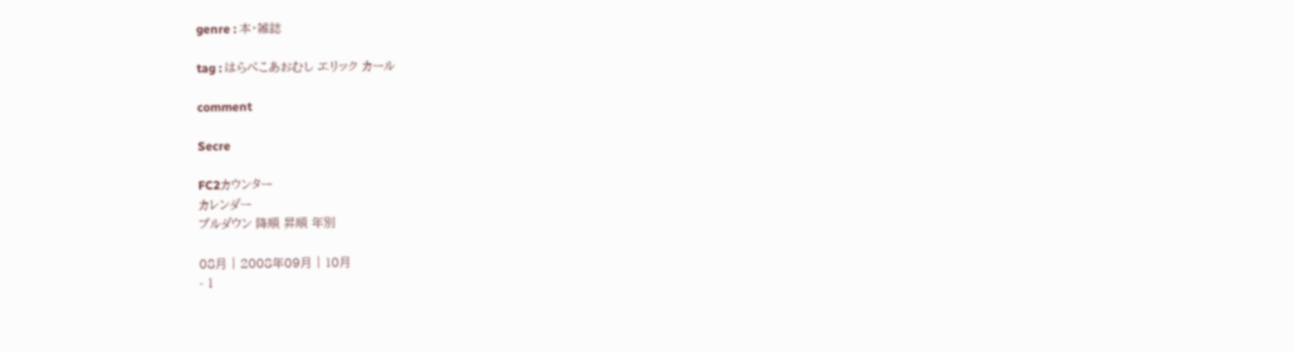genre : 本・雑誌

tag : はらぺこあおむし エリック カール

comment

Secre

FC2カウンター
カレンダー
プルダウン 降順 昇順 年別

08月 | 2008年09月 | 10月
- 1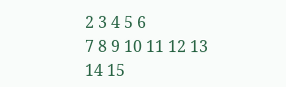2 3 4 5 6
7 8 9 10 11 12 13
14 15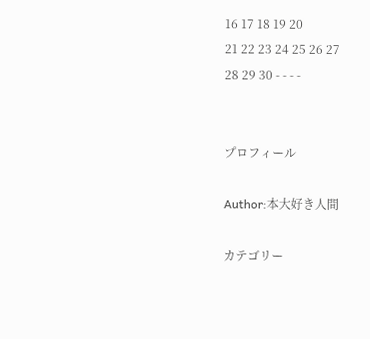16 17 18 19 20
21 22 23 24 25 26 27
28 29 30 - - - -


プロフィール

Author:本大好き人間

カテゴリー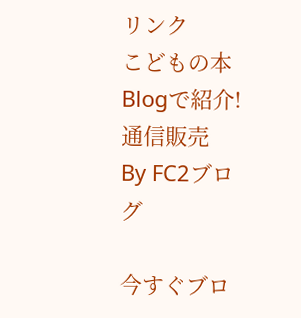リンク
こどもの本
Blogで紹介!
通信販売
By FC2ブログ

今すぐブロ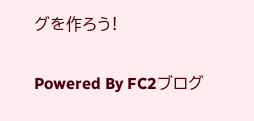グを作ろう!

Powered By FC2ブログ